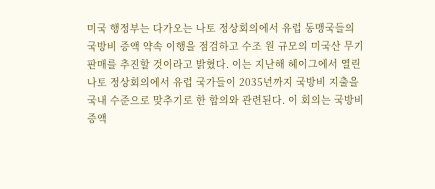미국 행정부는 다가오는 나토 정상회의에서 유럽 동맹국들의 국방비 증액 약속 이행을 점검하고 수조 원 규모의 미국산 무기 판매를 추진할 것이라고 밝혔다. 이는 지난해 헤이그에서 열린 나토 정상회의에서 유럽 국가들이 2035년까지 국방비 지출을 국내 수준으로 맞추기로 한 합의와 관련된다. 이 회의는 국방비 증액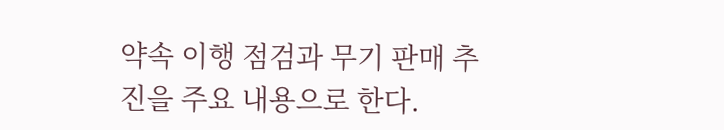약속 이행 점검과 무기 판매 추진을 주요 내용으로 한다.